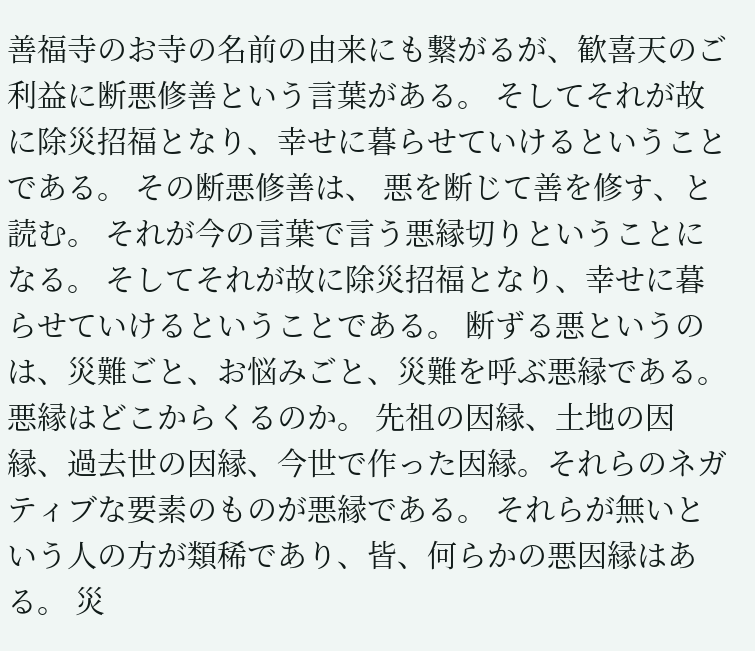善福寺のお寺の名前の由来にも繋がるが、歓喜天のご利益に断悪修善という言葉がある。 そしてそれが故に除災招福となり、幸せに暮らせていけるということである。 その断悪修善は、 悪を断じて善を修す、と読む。 それが今の言葉で言う悪縁切りということになる。 そしてそれが故に除災招福となり、幸せに暮らせていけるということである。 断ずる悪というのは、災難ごと、お悩みごと、災難を呼ぶ悪縁である。 悪縁はどこからくるのか。 先祖の因縁、土地の因縁、過去世の因縁、今世で作った因縁。それらのネガティブな要素のものが悪縁である。 それらが無いという人の方が類稀であり、皆、何らかの悪因縁はある。 災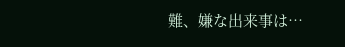難、嫌な出来事は…